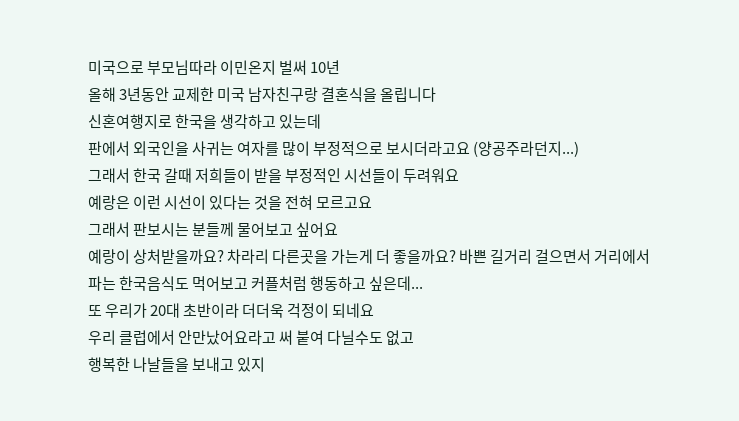미국으로 부모님따라 이민온지 벌써 10년
올해 3년동안 교제한 미국 남자친구랑 결혼식을 올립니다
신혼여행지로 한국을 생각하고 있는데
판에서 외국인을 사귀는 여자를 많이 부정적으로 보시더라고요 (양공주라던지...)
그래서 한국 갈때 저희들이 받을 부정적인 시선들이 두려워요
예랑은 이런 시선이 있다는 것을 전혀 모르고요
그래서 판보시는 분들께 물어보고 싶어요
예랑이 상처받을까요? 차라리 다른곳을 가는게 더 좋을까요? 바쁜 길거리 걸으면서 거리에서 파는 한국음식도 먹어보고 커플처럼 행동하고 싶은데...
또 우리가 20대 초반이라 더더욱 걱정이 되네요
우리 클럽에서 안만났어요라고 써 붙여 다닐수도 없고
행복한 나날들을 보내고 있지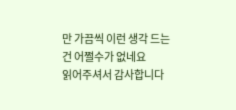만 가끔씩 이런 생각 드는건 어쩔수가 없네요
읽어주셔서 감사합니다